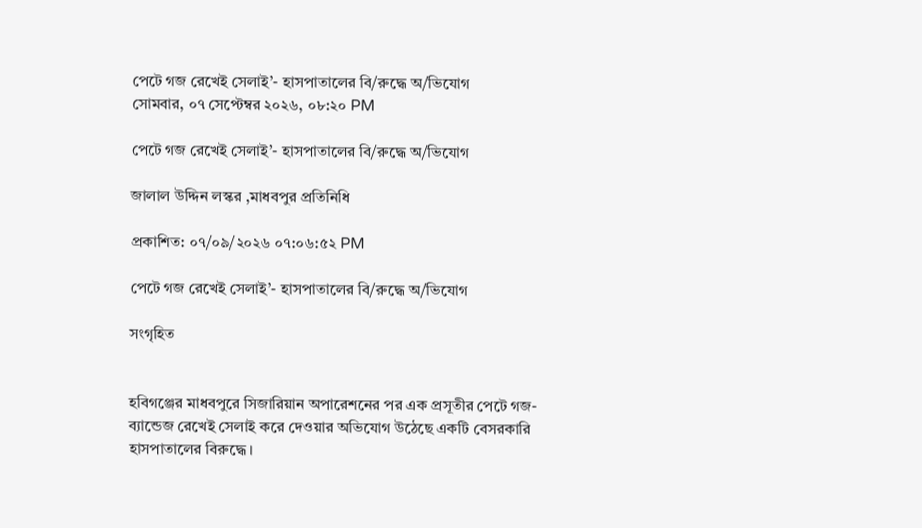পেটে গজ রেখেই সেলাই’- হাসপাতালের বি/রুদ্ধে অ/ভিযোগ
সোমবার, ০৭ সেপ্টেম্বর ২০২৬, ০৮:২০ PM

পেটে গজ রেখেই সেলাই’- হাসপাতালের বি/রুদ্ধে অ/ভিযোগ

জালাল উদ্দিন লস্কর ,মাধবপুর প্রতিনিধি

প্রকাশিত: ০৭/০৯/২০২৬ ০৭:০৬:৫২ PM

পেটে গজ রেখেই সেলাই’- হাসপাতালের বি/রুদ্ধে অ/ভিযোগ

সংগৃহিত


হবিগঞ্জের মাধবপুরে সিজারিয়ান অপারেশনের পর এক প্রসূতীর পেটে গজ-ব্যান্ডেজ রেখেই সেলাই করে দেওয়ার অভিযোগ উঠেছে একটি বেসরকারি হাসপাতালের বিরুদ্ধে।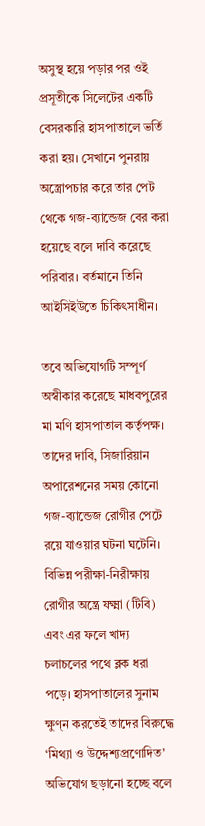অসুস্থ হয়ে পড়ার পর ওই প্রসূতীকে সিলেটের একটি বেসরকারি হাসপাতালে ভর্তি করা হয়। সেখানে পুনরায় অস্ত্রোপচার করে তার পেট থেকে গজ-ব্যান্ডেজ বের করা হয়েছে বলে দাবি করেছে পরিবার। বর্তমানে তিনি আইসিইউতে চিকিৎসাধীন।

তবে অভিযোগটি সম্পূর্ণ অস্বীকার করেছে মাধবপুরের মা মণি হাসপাতাল কর্তৃপক্ষ। তাদের দাবি, সিজারিয়ান অপারেশনের সময় কোনো গজ-ব্যান্ডেজ রোগীর পেটে রয়ে যাওয়ার ঘটনা ঘটেনি। বিভিন্ন পরীক্ষা-নিরীক্ষায় রোগীর অন্ত্রে যক্ষ্মা (টিবি) এবং এর ফলে খাদ্য চলাচলের পথে ব্লক ধরা পড়ে। হাসপাতালের সুনাম ক্ষুণ্ন করতেই তাদের বিরুদ্ধে ‘মিথ্যা ও উদ্দেশ্যপ্রণোদিত’ অভিযোগ ছড়ানো হচ্ছে বলে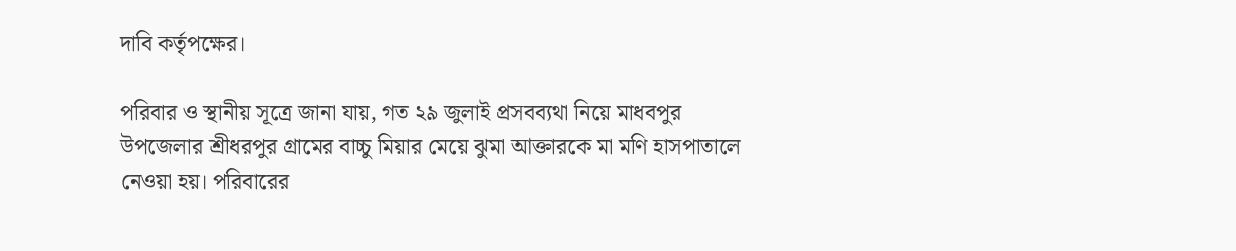দাবি কর্তৃপক্ষের।

পরিবার ও স্থানীয় সূত্রে জানা যায়, গত ২৯ জুলাই প্রসবব্যথা নিয়ে মাধবপুর উপজেলার শ্রীধরপুর গ্রামের বাচ্চু মিয়ার মেয়ে ঝুমা আক্তারকে মা মণি হাসপাতালে নেওয়া হয়। পরিবারের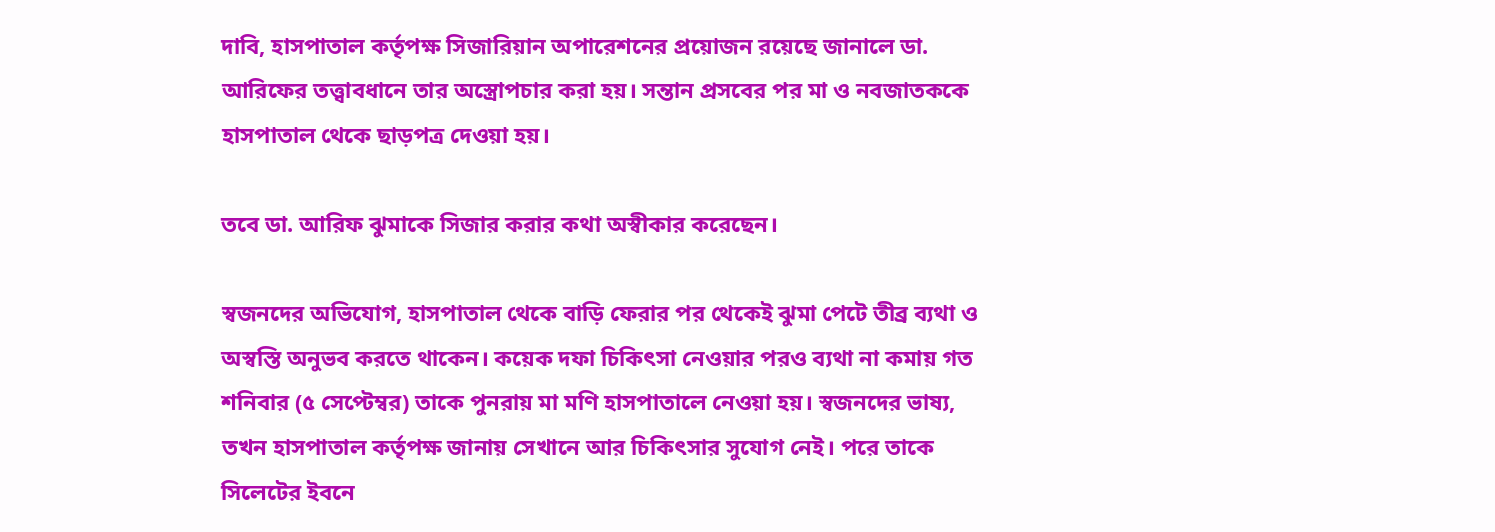দাবি, হাসপাতাল কর্তৃপক্ষ সিজারিয়ান অপারেশনের প্রয়োজন রয়েছে জানালে ডা. আরিফের তত্ত্বাবধানে তার অস্ত্রোপচার করা হয়। সন্তান প্রসবের পর মা ও নবজাতককে হাসপাতাল থেকে ছাড়পত্র দেওয়া হয়।

তবে ডা. আরিফ ঝুমাকে সিজার করার কথা অস্বীকার করেছেন।

স্বজনদের অভিযোগ, হাসপাতাল থেকে বাড়ি ফেরার পর থেকেই ঝুমা পেটে তীব্র ব্যথা ও অস্বস্তি অনুভব করতে থাকেন। কয়েক দফা চিকিৎসা নেওয়ার পরও ব্যথা না কমায় গত শনিবার (৫ সেপ্টেম্বর) তাকে পুনরায় মা মণি হাসপাতালে নেওয়া হয়। স্বজনদের ভাষ্য, তখন হাসপাতাল কর্তৃপক্ষ জানায় সেখানে আর চিকিৎসার সুযোগ নেই। পরে তাকে সিলেটের ইবনে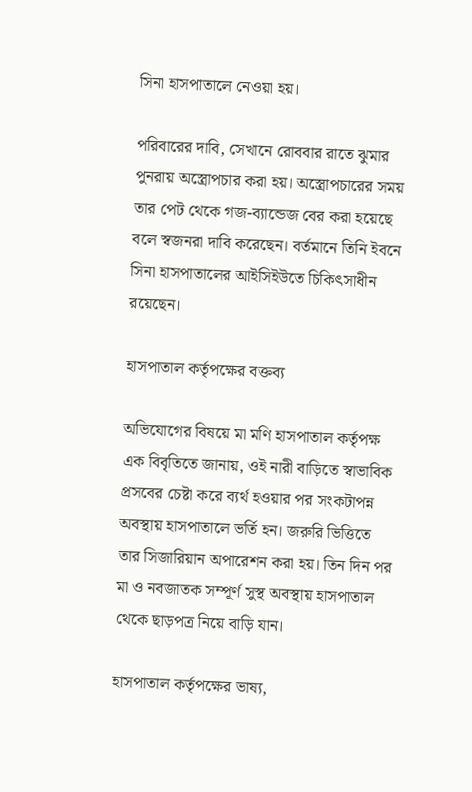সিনা হাসপাতালে নেওয়া হয়।

পরিবারের দাবি, সেখানে রোববার রাতে ঝুমার পুনরায় অস্ত্রোপচার করা হয়। অস্ত্রোপচারের সময় তার পেট থেকে গজ-ব্যান্ডেজ বের করা হয়েছে বলে স্বজনরা দাবি করেছেন। বর্তমানে তিনি ইবনে সিনা হাসপাতালের আইসিইউতে চিকিৎসাধীন রয়েছেন।

হাসপাতাল কর্তৃপক্ষের বক্তব্য

অভিযোগের বিষয়ে মা মণি হাসপাতাল কর্তৃপক্ষ এক বিবৃতিতে জানায়, ওই নারী বাড়িতে স্বাভাবিক প্রসবের চেষ্টা করে ব্যর্থ হওয়ার পর সংকটাপন্ন অবস্থায় হাসপাতালে ভর্তি হন। জরুরি ভিত্তিতে তার সিজারিয়ান অপারেশন করা হয়। তিন দিন পর মা ও নবজাতক সম্পূর্ণ সুস্থ অবস্থায় হাসপাতাল থেকে ছাড়পত্র নিয়ে বাড়ি যান।

হাসপাতাল কর্তৃপক্ষের ভাষ্য,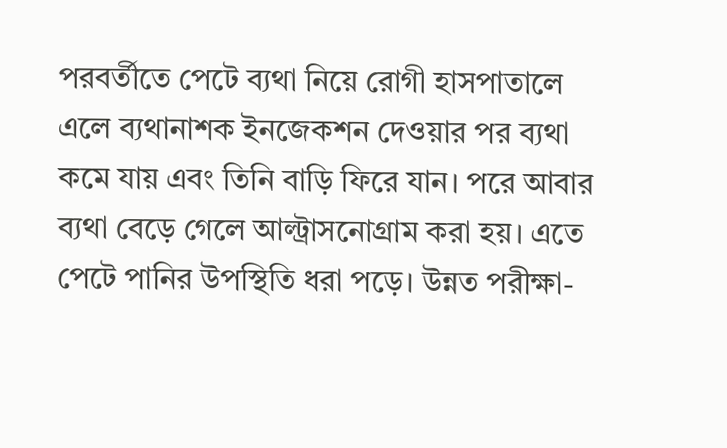পরবর্তীতে পেটে ব্যথা নিয়ে রোগী হাসপাতালে এলে ব্যথানাশক ইনজেকশন দেওয়ার পর ব্যথা কমে যায় এবং তিনি বাড়ি ফিরে যান। পরে আবার ব্যথা বেড়ে গেলে আল্ট্রাসনোগ্রাম করা হয়। এতে পেটে পানির উপস্থিতি ধরা পড়ে। উন্নত পরীক্ষা-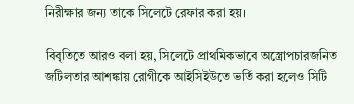নিরীক্ষার জন্য তাকে সিলেটে রেফার করা হয়।

বিবৃতিতে আরও বলা হয়, সিলেটে প্রাথমিকভাবে অস্ত্রোপচারজনিত জটিলতার আশঙ্কায় রোগীকে আইসিইউতে ভর্তি করা হলেও সিটি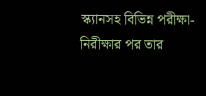স্ক্যানসহ বিভিন্ন পরীক্ষা-নিরীক্ষার পর তার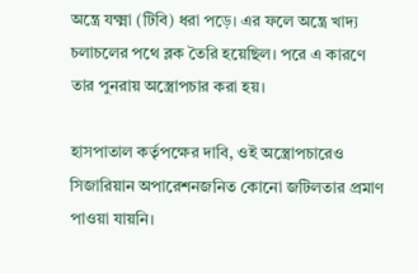অন্ত্রে যক্ষ্মা (টিবি) ধরা পড়ে। এর ফলে অন্ত্রে খাদ্য চলাচলের পথে ব্লক তৈরি হয়েছিল। পরে এ কারণে তার পুনরায় অস্ত্রোপচার করা হয়।

হাসপাতাল কর্তৃপক্ষের দাবি, ওই অস্ত্রোপচারেও সিজারিয়ান অপারেশনজনিত কোনো জটিলতার প্রমাণ পাওয়া যায়নি।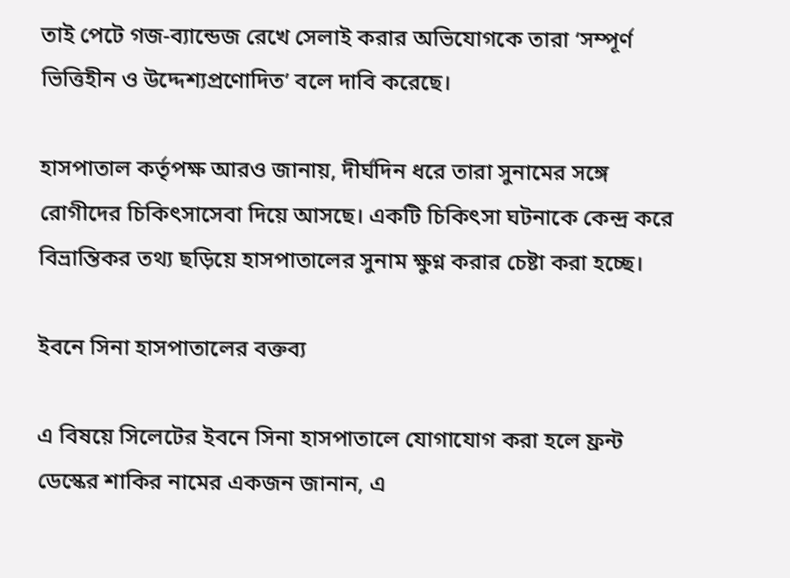তাই পেটে গজ-ব্যান্ডেজ রেখে সেলাই করার অভিযোগকে তারা ‘সম্পূর্ণ ভিত্তিহীন ও উদ্দেশ্যপ্রণোদিত’ বলে দাবি করেছে।

হাসপাতাল কর্তৃপক্ষ আরও জানায়, দীর্ঘদিন ধরে তারা সুনামের সঙ্গে রোগীদের চিকিৎসাসেবা দিয়ে আসছে। একটি চিকিৎসা ঘটনাকে কেন্দ্র করে বিভ্রান্তিকর তথ্য ছড়িয়ে হাসপাতালের সুনাম ক্ষুণ্ন করার চেষ্টা করা হচ্ছে।

ইবনে সিনা হাসপাতালের বক্তব্য

এ বিষয়ে সিলেটের ইবনে সিনা হাসপাতালে যোগাযোগ করা হলে ফ্রন্ট ডেস্কের শাকির নামের একজন জানান, এ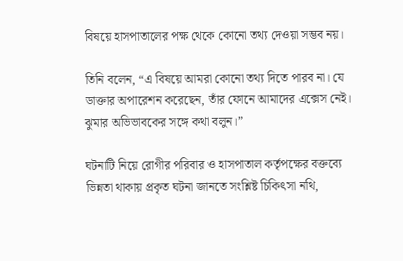বিষয়ে হাসপাতালের পক্ষ থেকে কোনো তথ্য দেওয়া সম্ভব নয়।

তিনি বলেন, “এ বিষয়ে আমরা কোনো তথ্য দিতে পারব না। যে ডাক্তার অপারেশন করেছেন, তাঁর ফোনে আমাদের এক্সেস নেই। ঝুমার অভিভাবকের সঙ্গে কথা বলুন।”

ঘটনাটি নিয়ে রোগীর পরিবার ও হাসপাতাল কর্তৃপক্ষের বক্তব্যে ভিন্নতা থাকায় প্রকৃত ঘটনা জানতে সংশ্লিষ্ট চিকিৎসা নথি,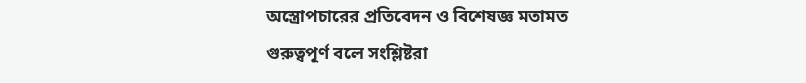অস্ত্রোপচারের প্রতিবেদন ও বিশেষজ্ঞ মতামত গুরুত্বপূর্ণ বলে সংশ্লিষ্টরা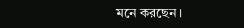মনে করছেন।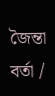জৈন্তা বর্তা /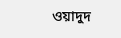ওয়াদুদ